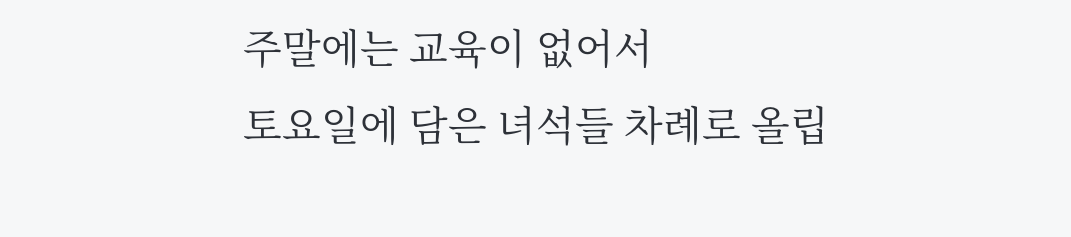주말에는 교육이 없어서
토요일에 담은 녀석들 차례로 올립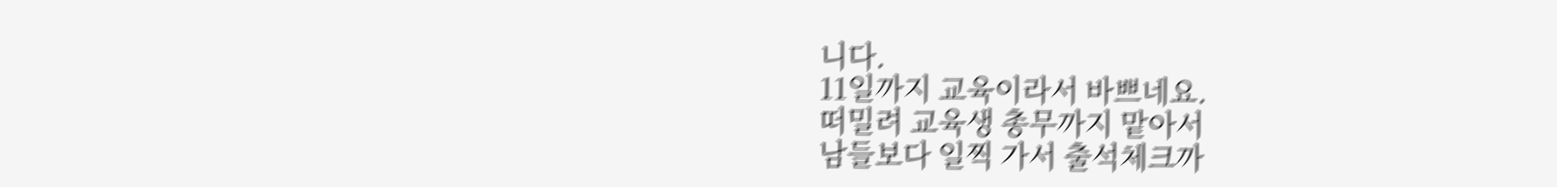니다.
11일까지 교육이라서 바쁘네요.
떠밀려 교육생 총무까지 맡아서
남들보다 일찍 가서 출석체크까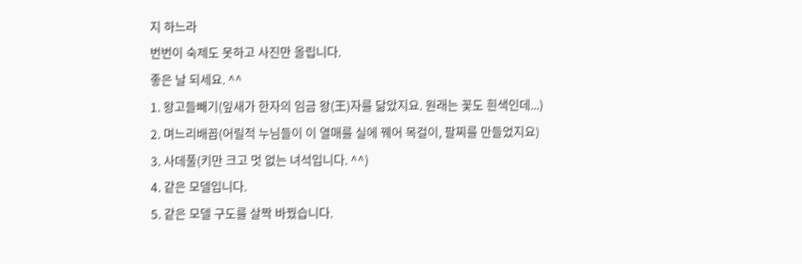지 하느라
번번이 숙제도 못하고 사진만 올립니다.
좋은 날 되세요. ^^
1. 왕고들빼기(잎새가 한자의 임금 왕(王)자를 닮았지요. 원래는 꽃도 흰색인데...)
2. 며느리배꼽(어릴적 누님들이 이 열매를 실에 꿰어 목걸이, 팔찌를 만들었지요)
3. 사데풀(키만 크고 멋 없는 녀석입니다. ^^)
4. 같은 모델입니다.
5. 같은 모델 구도를 살짝 바꿨습니다.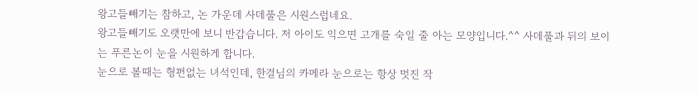왕고들빼기는 참하고, 논 가운데 사데풀은 시원스럽네요.
왕고들빼기도 오랫만에 보니 반갑습니다. 저 아이도 익으면 고개를 숙일 줄 아는 모양입니다.^^ 사데풀과 뒤의 보이는 푸른논이 눈을 시원하게 합니다.
눈으로 볼때는 형편없는 녀석인데, 한결님의 카메라 눈으로는 항상 멋진 작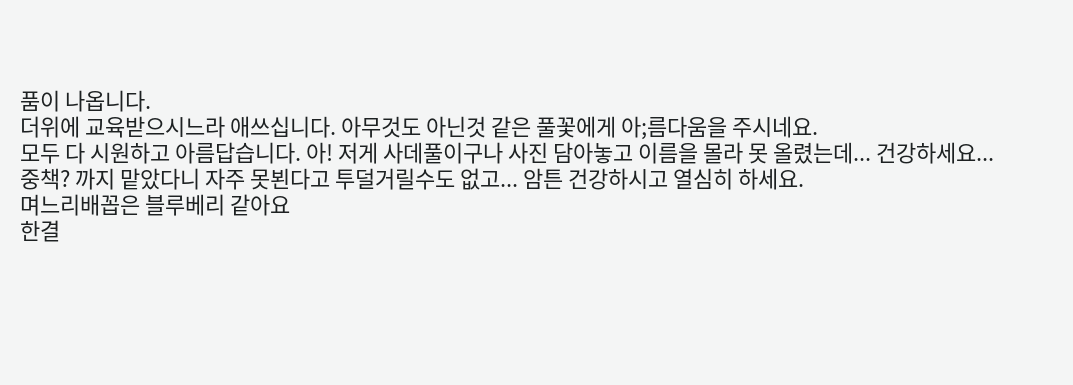품이 나옵니다.
더위에 교육받으시느라 애쓰십니다. 아무것도 아닌것 같은 풀꽃에게 아;름다움을 주시네요.
모두 다 시원하고 아름답습니다. 아! 저게 사데풀이구나 사진 담아놓고 이름을 몰라 못 올렸는데... 건강하세요...
중책? 까지 맡았다니 자주 못뵌다고 투덜거릴수도 없고... 암튼 건강하시고 열심히 하세요.
며느리배꼽은 블루베리 같아요
한결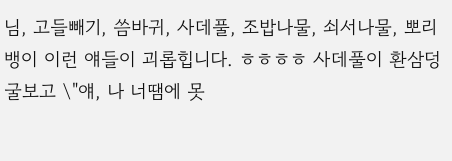님, 고들빼기, 씀바귀, 사데풀, 조밥나물, 쇠서나물, 뽀리뱅이 이런 얘들이 괴롭힙니다. ㅎㅎㅎㅎ 사데풀이 환삼덩굴보고 \"얘, 나 너땜에 못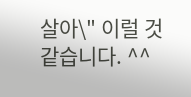살아\" 이럴 것 같습니다. ^^